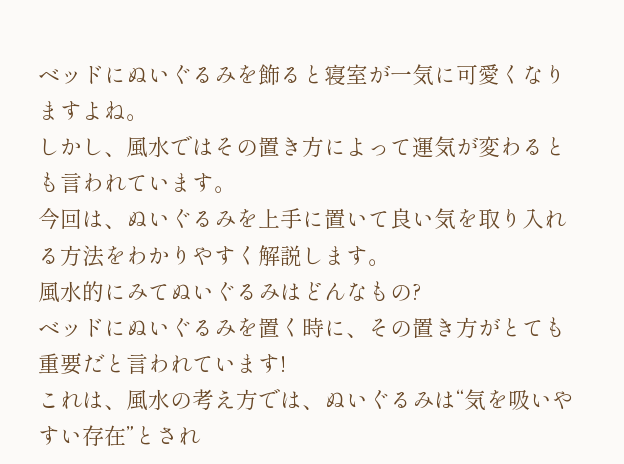ベッドにぬいぐるみを飾ると寝室が一気に可愛くなりますよね。
しかし、風水ではその置き方によって運気が変わるとも言われています。
今回は、ぬいぐるみを上手に置いて良い気を取り入れる方法をわかりやすく解説します。
風水的にみてぬいぐるみはどんなもの?
ベッドにぬいぐるみを置く時に、その置き方がとても重要だと言われています!
これは、風水の考え方では、ぬいぐるみは“気を吸いやすい存在”とされ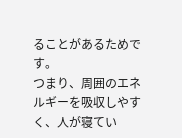ることがあるためです。
つまり、周囲のエネルギーを吸収しやすく、人が寝てい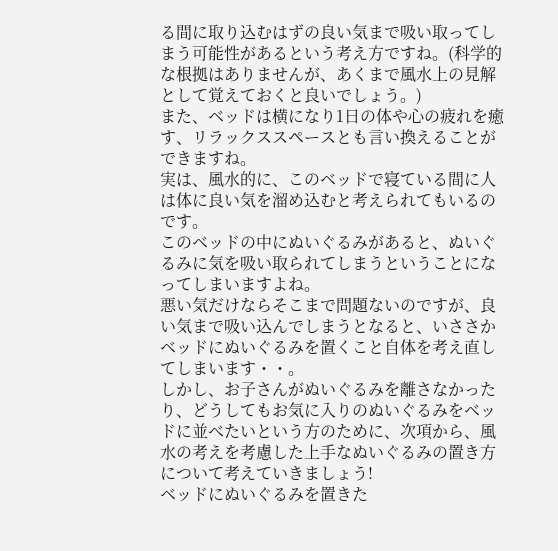る間に取り込むはずの良い気まで吸い取ってしまう可能性があるという考え方ですね。(科学的な根拠はありませんが、あくまで風水上の見解として覚えておくと良いでしょう。)
また、ベッドは横になり1日の体や心の疲れを癒す、リラックススペースとも言い換えることができますね。
実は、風水的に、このベッドで寝ている間に人は体に良い気を溜め込むと考えられてもいるのです。
このベッドの中にぬいぐるみがあると、ぬいぐるみに気を吸い取られてしまうということになってしまいますよね。
悪い気だけならそこまで問題ないのですが、良い気まで吸い込んでしまうとなると、いささかベッドにぬいぐるみを置くこと自体を考え直してしまいます・・。
しかし、お子さんがぬいぐるみを離さなかったり、どうしてもお気に入りのぬいぐるみをベッドに並べたいという方のために、次項から、風水の考えを考慮した上手なぬいぐるみの置き方について考えていきましょう!
ベッドにぬいぐるみを置きた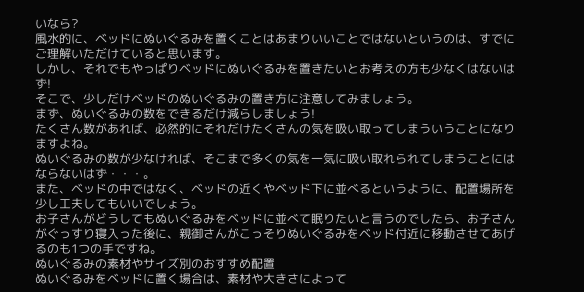いなら?
風水的に、ベッドにぬいぐるみを置くことはあまりいいことではないというのは、すでにご理解いただけていると思います。
しかし、それでもやっぱりベッドにぬいぐるみを置きたいとお考えの方も少なくはないはず!
そこで、少しだけベッドのぬいぐるみの置き方に注意してみましょう。
まず、ぬいぐるみの数をできるだけ減らしましょう!
たくさん数があれば、必然的にそれだけたくさんの気を吸い取ってしまういうことになりますよね。
ぬいぐるみの数が少なければ、そこまで多くの気を一気に吸い取れられてしまうことにはならないはず・・・。
また、ベッドの中ではなく、ベッドの近くやベッド下に並べるというように、配置場所を少し工夫してもいいでしょう。
お子さんがどうしてもぬいぐるみをベッドに並べて眠りたいと言うのでしたら、お子さんがぐっすり寝入った後に、親御さんがこっそりぬいぐるみをベッド付近に移動させてあげるのも1つの手ですね。
ぬいぐるみの素材やサイズ別のおすすめ配置
ぬいぐるみをベッドに置く場合は、素材や大きさによって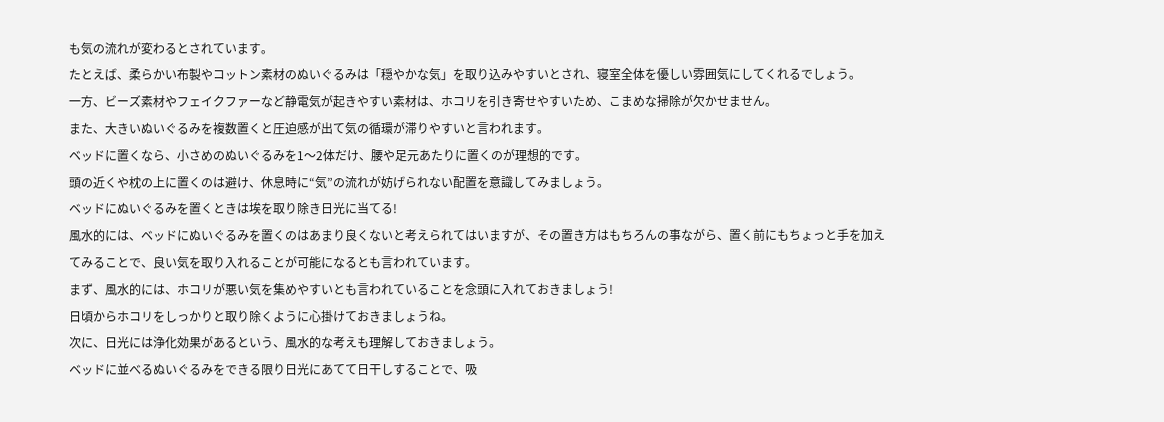も気の流れが変わるとされています。
たとえば、柔らかい布製やコットン素材のぬいぐるみは「穏やかな気」を取り込みやすいとされ、寝室全体を優しい雰囲気にしてくれるでしょう。
一方、ビーズ素材やフェイクファーなど静電気が起きやすい素材は、ホコリを引き寄せやすいため、こまめな掃除が欠かせません。
また、大きいぬいぐるみを複数置くと圧迫感が出て気の循環が滞りやすいと言われます。
ベッドに置くなら、小さめのぬいぐるみを1〜2体だけ、腰や足元あたりに置くのが理想的です。
頭の近くや枕の上に置くのは避け、休息時に“気”の流れが妨げられない配置を意識してみましょう。
ベッドにぬいぐるみを置くときは埃を取り除き日光に当てる!
風水的には、ベッドにぬいぐるみを置くのはあまり良くないと考えられてはいますが、その置き方はもちろんの事ながら、置く前にもちょっと手を加えてみることで、良い気を取り入れることが可能になるとも言われています。
まず、風水的には、ホコリが悪い気を集めやすいとも言われていることを念頭に入れておきましょう!
日頃からホコリをしっかりと取り除くように心掛けておきましょうね。
次に、日光には浄化効果があるという、風水的な考えも理解しておきましょう。
ベッドに並べるぬいぐるみをできる限り日光にあてて日干しすることで、吸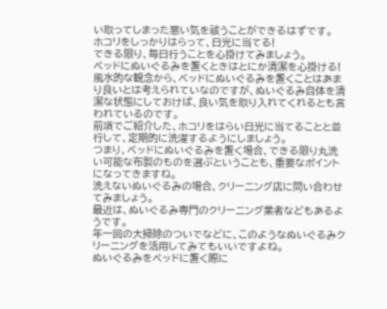い取ってしまった悪い気を祓うことができるはずです。
ホコリをしっかりはらって、日光に当てる!
できる限り、毎日行うことを心掛けてみましょう。
ベッドにぬいぐるみを置くときはとにか清潔を心掛ける!
風水的な観念から、ベッドにぬいぐるみを置くことはあまり良いとは考えられていなのですが、ぬいぐるみ自体を清潔な状態にしておけば、良い気を取り入れてくれるとも言われているのです。
前項でご紹介した、ホコリをはらい日光に当てることと並行して、定期的に洗濯するようにしましょう。
つまり、ベッドにぬいぐるみを置く場合、できる限り丸洗い可能な布製のものを選ぶということも、重要なポイントになってきますね。
洗えないぬいぐるみの場合、クリーニング店に問い合わせてみましょう。
最近は、ぬいぐるみ専門のクリーニング業者などもあるようです。
年一回の大掃除のついでなどに、このようなぬいぐるみクリーニングを活用してみてもいいですよね。
ぬいぐるみをベッドに置く際に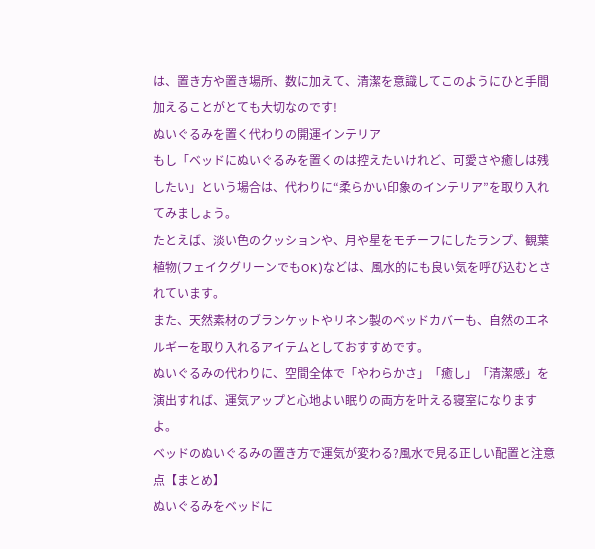は、置き方や置き場所、数に加えて、清潔を意識してこのようにひと手間加えることがとても大切なのです!
ぬいぐるみを置く代わりの開運インテリア
もし「ベッドにぬいぐるみを置くのは控えたいけれど、可愛さや癒しは残したい」という場合は、代わりに“柔らかい印象のインテリア”を取り入れてみましょう。
たとえば、淡い色のクッションや、月や星をモチーフにしたランプ、観葉植物(フェイクグリーンでもOK)などは、風水的にも良い気を呼び込むとされています。
また、天然素材のブランケットやリネン製のベッドカバーも、自然のエネルギーを取り入れるアイテムとしておすすめです。
ぬいぐるみの代わりに、空間全体で「やわらかさ」「癒し」「清潔感」を演出すれば、運気アップと心地よい眠りの両方を叶える寝室になりますよ。
ベッドのぬいぐるみの置き方で運気が変わる?風水で見る正しい配置と注意点【まとめ】
ぬいぐるみをベッドに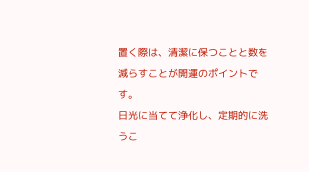置く際は、清潔に保つことと数を減らすことが開運のポイントです。
日光に当てて浄化し、定期的に洗うこ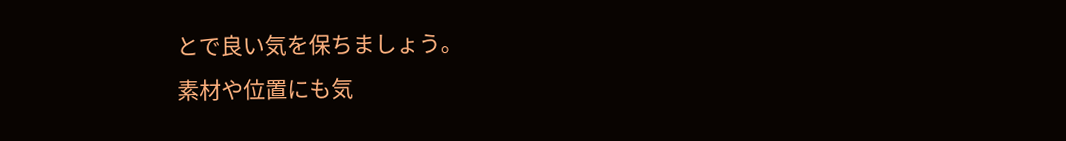とで良い気を保ちましょう。
素材や位置にも気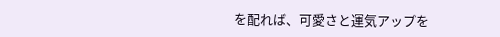を配れば、可愛さと運気アップを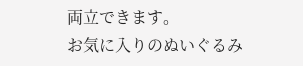両立できます。
お気に入りのぬいぐるみ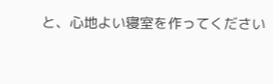と、心地よい寝室を作ってください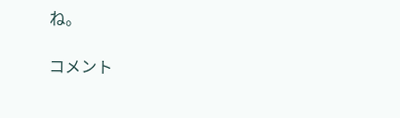ね。

コメント